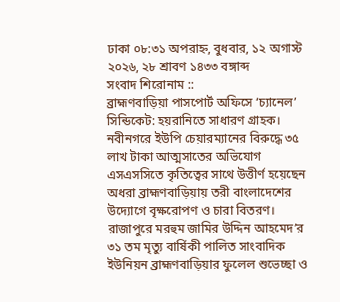ঢাকা ০৮:৩১ অপরাহ্ন, বুধবার, ১২ অগাস্ট ২০২৬, ২৮ শ্রাবণ ১৪৩৩ বঙ্গাব্দ
সংবাদ শিরোনাম ::
ব্রাহ্মণবাড়িয়া পাসপোর্ট অফিসে ‘চ্যানেল’ সিন্ডিকেট: হয়রানিতে সাধারণ গ্রাহক। নবীনগরে ইউপি চেয়ারম্যানের বিরুদ্ধে ৩৫ লাখ টাকা আত্মসাতের অভিযোগ এসএসসিতে কৃতিত্বের সাথে উত্তীর্ণ হয়েছেন অধরা ব্রাহ্মণবাড়িয়ায় তরী বাংলাদেশের উদ্যোগে বৃক্ষরোপণ ও চারা বিতরণ। রাজাপুরে মরহুম জামির উদ্দিন আহমেদ’র ৩১ তম মৃত্যু বার্ষিকী পালিত সাংবাদিক ইউনিয়ন ব্রাহ্মণবাড়িয়ার ফুলেল শুভেচ্ছা ও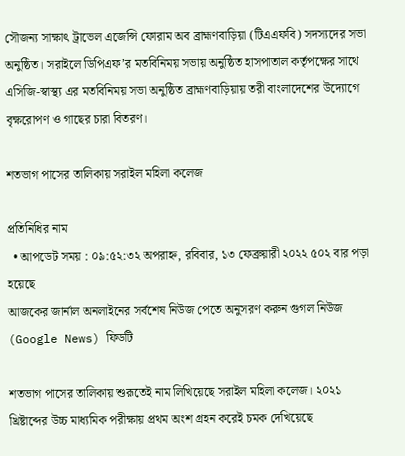সৌজন্য সাক্ষাৎ ট্রাভেল এজেন্সি ফোরাম অব ব্রাহ্মণবাড়িয়া (টিএএফবি) সদস্যদের সভা অনুষ্ঠিত। সরাইলে ডিপিএফ’র মতবিনিময় সভায় অনুষ্ঠিত হাসপাতাল কর্তৃপক্ষের সাথে এসিজি-স্বাস্থ্য এর মতবিনিময় সভা অনুষ্ঠিত ব্রাহ্মণবাড়িয়ায় তরী বাংলাদেশের উদ্যোগে বৃক্ষরোপণ ও গাছের চারা বিতরণ।

শতভাগ পাসের তালিকায় সরাইল মহিলা কলেজ

প্রতিনিধির নাম
  • আপডেট সময় : ০৯:৫২:৩২ অপরাহ্ন, রবিবার, ১৩ ফেব্রুয়ারী ২০২২ ৫০২ বার পড়া হয়েছে
আজকের জার্নাল অনলাইনের সর্বশেষ নিউজ পেতে অনুসরণ করুন গুগল নিউজ (Google News) ফিডটি

শতভাগ পাসের তালিকায় শুরূতেই নাম লিখিয়েছে সরাইল মহিলা কলেজ। ২০২১ খ্রিষ্টাব্দের উচ্চ মাধ্যমিক পরীক্ষায় প্রথম অংশ গ্রহন করেই চমক দেখিয়েছে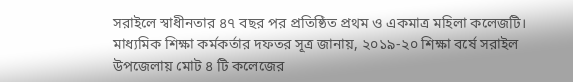সরাইলে স্বাধীনতার ৪৭ বছর পর প্রতিষ্ঠিত প্রথম ও একমাত্র মহিলা কলেজটি। মাধ্যমিক শিক্ষা কর্মকর্তার দফতর সূত্র জানায়, ২০১৯-২০ শিক্ষা বর্ষে সরাইল উপজেলায় মোট ৪ টি কলেজের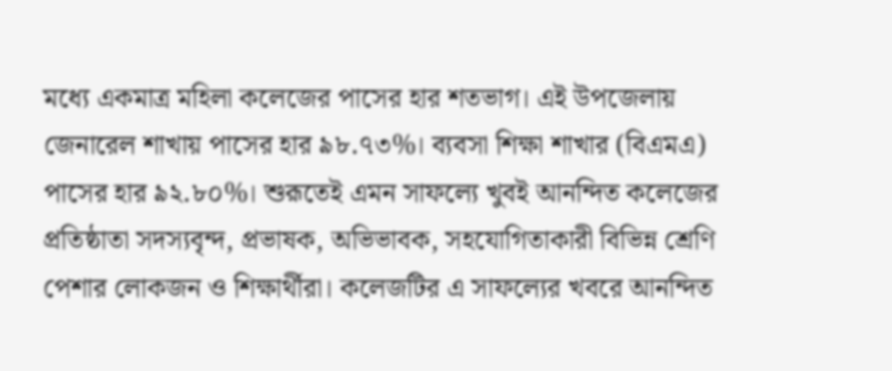মধ্যে একমাত্র মহিলা কলেজের পাসের হার শতভাগ। এই উপজেলায় জেনারেল শাখায় পাসের হার ৯৮.৭৩%। ব্যবসা শিক্ষা শাখার (বিএমএ) পাসের হার ৯২.৮০%। শুরূতেই এমন সাফল্যে খুবই আনন্দিত কলেজের প্রতিষ্ঠাতা সদস্যবৃন্দ, প্রভাষক, অভিভাবক, সহযোগিতাকারী বিভিন্ন শ্রেণি পেশার লোকজন ও শিক্ষার্থীরা। কলেজটির এ সাফল্যের খবরে আনন্দিত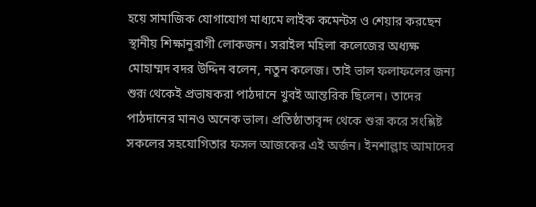হয়ে সামাজিক যোগাযোগ মাধ্যমে লাইক কমেন্টস ও শেয়ার করছেন স্থানীয় শিক্ষানুরাগী লোকজন। সরাইল মহিলা কলেজের অধ্যক্ষ মোহাম্মদ বদর উদ্দিন বলেন, নতুন কলেজ। তাই ভাল ফলাফলের জন্য শুরূ থেকেই প্রভাষকরা পাঠদানে খুবই আন্তরিক ছিলেন। তাদের পাঠদানের মানও অনেক ভাল। প্রতিষ্ঠাতাবৃন্দ থেকে শুরূ করে সংশ্লিষ্ট সকলের সহযোগিতার ফসল আজকের এই অর্জন। ইনশাল্লাহ আমাদের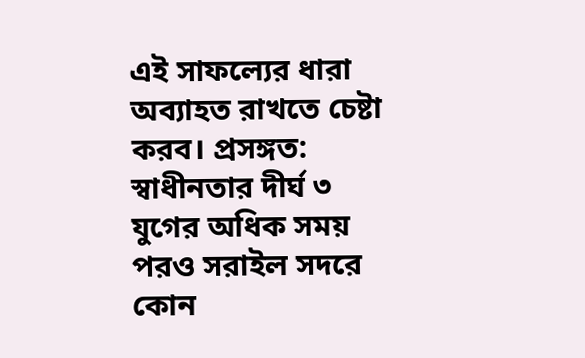এই সাফল্যের ধারা অব্যাহত রাখতে চেষ্টা করব। প্রসঙ্গত: স্বাধীনতার দীর্ঘ ৩ যুগের অধিক সময় পরও সরাইল সদরে কোন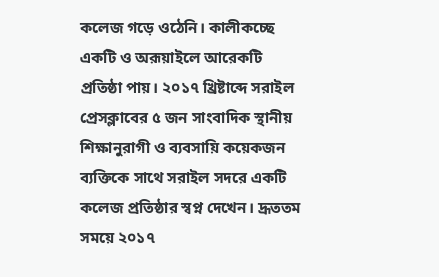কলেজ গড়ে ওঠেনি। কালীকচ্ছে একটি ও অরূয়াইলে আরেকটি প্রতিষ্ঠা পায়। ২০১৭ খ্রিষ্টাব্দে সরাইল প্রেসক্লাবের ৫ জন সাংবাদিক স্থানীয় শিক্ষানুরাগী ও ব্যবসায়ি কয়েকজন ব্যক্তিকে সাথে সরাইল সদরে একটি কলেজ প্রতিষ্ঠার স্বপ্ন দেখেন। দ্রূততম সময়ে ২০১৭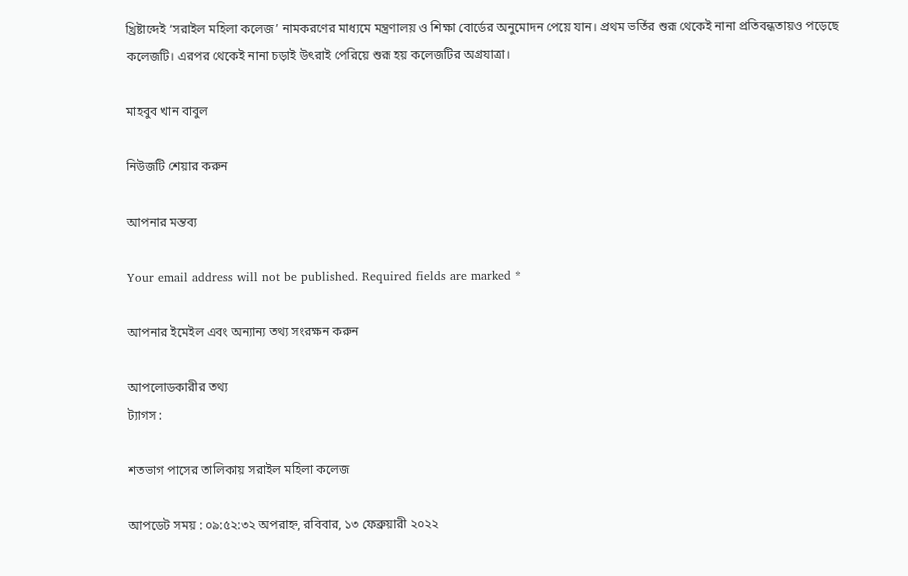খ্রিষ্টাব্দেই ‘সরাইল মহিলা কলেজ’ নামকরণের মাধ্যমে মন্ত্রণালয় ও শিক্ষা বোর্ডের অনুমোদন পেয়ে যান। প্রথম ভর্তির শুরূ থেকেই নানা প্রতিবন্ধতায়ও পড়েছে কলেজটি। এরপর থেকেই নানা চড়াই উৎরাই পেরিয়ে শুরূ হয় কলেজটির অগ্রযাত্রা।

মাহবুব খান বাবুল

নিউজটি শেয়ার করুন

আপনার মন্তব্য

Your email address will not be published. Required fields are marked *

আপনার ইমেইল এবং অন্যান্য তথ্য সংরক্ষন করুন

আপলোডকারীর তথ্য
ট্যাগস :

শতভাগ পাসের তালিকায় সরাইল মহিলা কলেজ

আপডেট সময় : ০৯:৫২:৩২ অপরাহ্ন, রবিবার, ১৩ ফেব্রুয়ারী ২০২২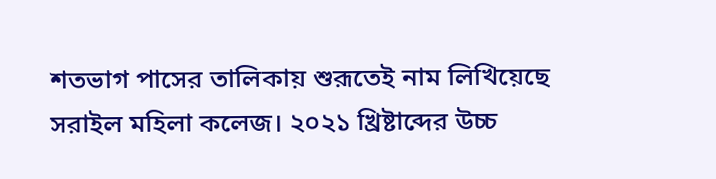শতভাগ পাসের তালিকায় শুরূতেই নাম লিখিয়েছে সরাইল মহিলা কলেজ। ২০২১ খ্রিষ্টাব্দের উচ্চ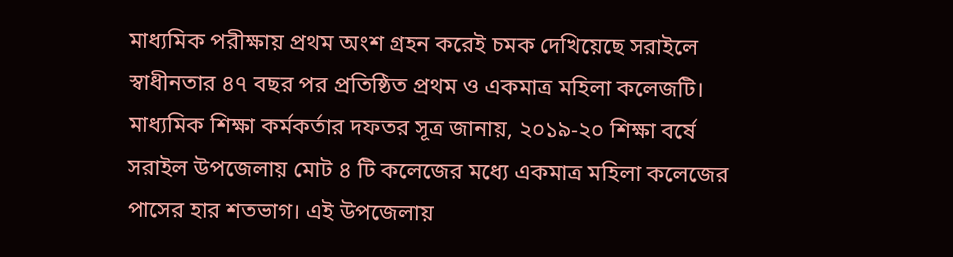মাধ্যমিক পরীক্ষায় প্রথম অংশ গ্রহন করেই চমক দেখিয়েছে সরাইলে স্বাধীনতার ৪৭ বছর পর প্রতিষ্ঠিত প্রথম ও একমাত্র মহিলা কলেজটি। মাধ্যমিক শিক্ষা কর্মকর্তার দফতর সূত্র জানায়, ২০১৯-২০ শিক্ষা বর্ষে সরাইল উপজেলায় মোট ৪ টি কলেজের মধ্যে একমাত্র মহিলা কলেজের পাসের হার শতভাগ। এই উপজেলায়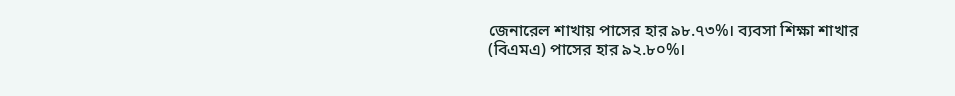জেনারেল শাখায় পাসের হার ৯৮.৭৩%। ব্যবসা শিক্ষা শাখার (বিএমএ) পাসের হার ৯২.৮০%।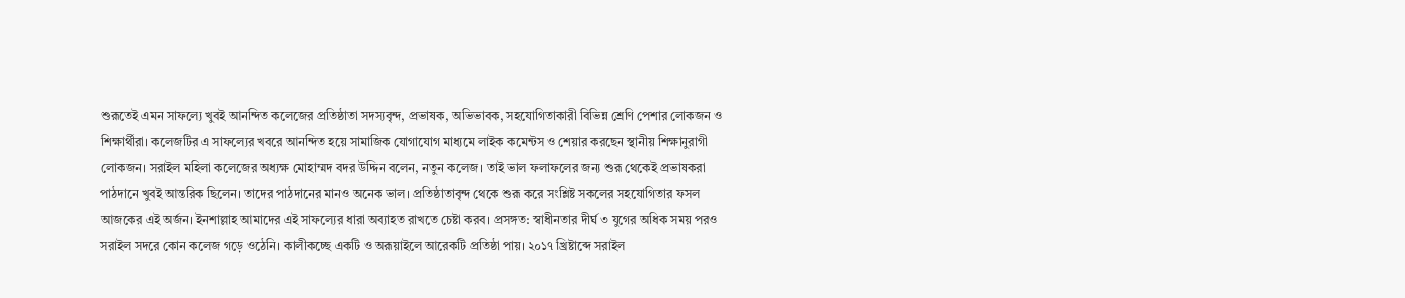শুরূতেই এমন সাফল্যে খুবই আনন্দিত কলেজের প্রতিষ্ঠাতা সদস্যবৃন্দ, প্রভাষক, অভিভাবক, সহযোগিতাকারী বিভিন্ন শ্রেণি পেশার লোকজন ও শিক্ষার্থীরা। কলেজটির এ সাফল্যের খবরে আনন্দিত হয়ে সামাজিক যোগাযোগ মাধ্যমে লাইক কমেন্টস ও শেয়ার করছেন স্থানীয় শিক্ষানুরাগী লোকজন। সরাইল মহিলা কলেজের অধ্যক্ষ মোহাম্মদ বদর উদ্দিন বলেন, নতুন কলেজ। তাই ভাল ফলাফলের জন্য শুরূ থেকেই প্রভাষকরা পাঠদানে খুবই আন্তরিক ছিলেন। তাদের পাঠদানের মানও অনেক ভাল। প্রতিষ্ঠাতাবৃন্দ থেকে শুরূ করে সংশ্লিষ্ট সকলের সহযোগিতার ফসল আজকের এই অর্জন। ইনশাল্লাহ আমাদের এই সাফল্যের ধারা অব্যাহত রাখতে চেষ্টা করব। প্রসঙ্গত: স্বাধীনতার দীর্ঘ ৩ যুগের অধিক সময় পরও সরাইল সদরে কোন কলেজ গড়ে ওঠেনি। কালীকচ্ছে একটি ও অরূয়াইলে আরেকটি প্রতিষ্ঠা পায়। ২০১৭ খ্রিষ্টাব্দে সরাইল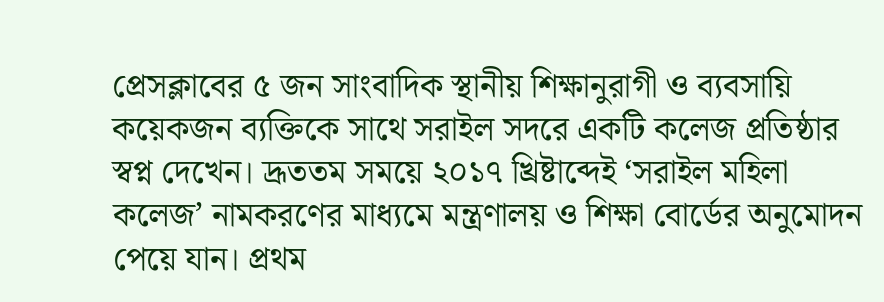প্রেসক্লাবের ৫ জন সাংবাদিক স্থানীয় শিক্ষানুরাগী ও ব্যবসায়ি কয়েকজন ব্যক্তিকে সাথে সরাইল সদরে একটি কলেজ প্রতিষ্ঠার স্বপ্ন দেখেন। দ্রূততম সময়ে ২০১৭ খ্রিষ্টাব্দেই ‘সরাইল মহিলা কলেজ’ নামকরণের মাধ্যমে মন্ত্রণালয় ও শিক্ষা বোর্ডের অনুমোদন পেয়ে যান। প্রথম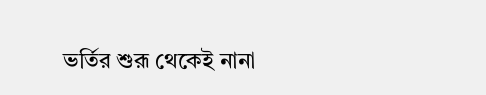ভর্তির শুরূ থেকেই নানা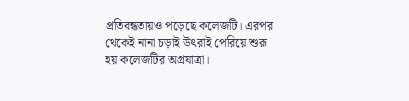প্রতিবন্ধতায়ও পড়েছে কলেজটি। এরপর থেকেই নানা চড়াই উৎরাই পেরিয়ে শুরূ হয় কলেজটির অগ্রযাত্রা।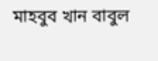মাহবুব খান বাবুল